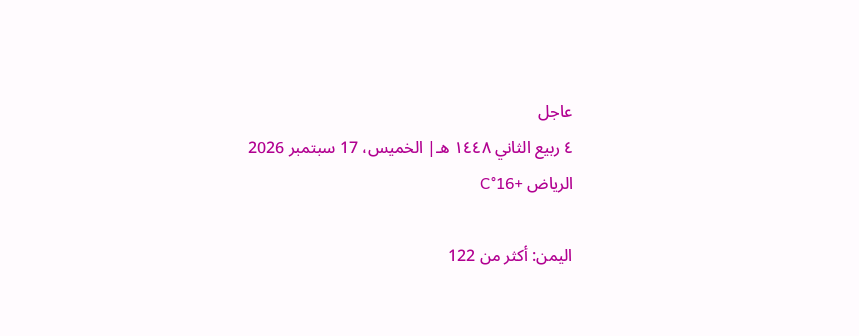عاجل
٤ ربيع الثاني ١٤٤٨ هـ| الخميس، 17 سبتمبر 2026
الرياض +16°C

اليمن: أكثر من 122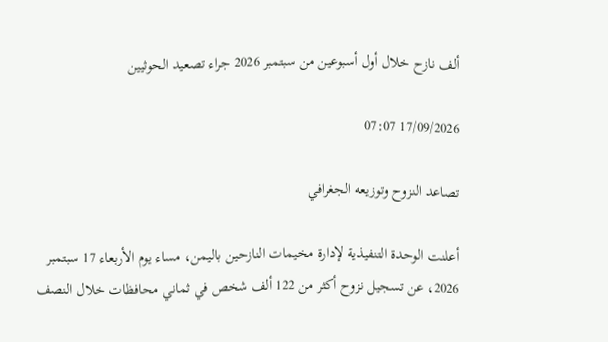ألف نازح خلال أول أسبوعين من سبتمبر 2026 جراء تصعيد الحوثيين

17/09/2026 07:07

تصاعد النزوح وتوزيعه الجغرافي

أعلنت الوحدة التنفيذية لإدارة مخيمات النازحين باليمن، مساء يوم الأربعاء 17 سبتمبر 2026، عن تسجيل نزوح أكثر من 122 ألف شخص في ثماني محافظات خلال النصف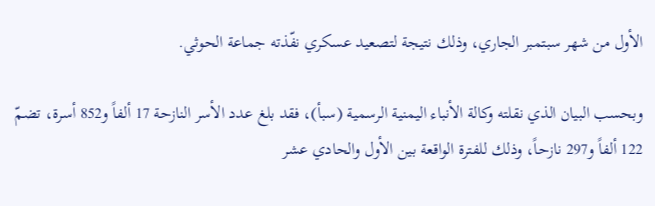الأول من شهر سبتمبر الجاري، وذلك نتيجة لتصعيد عسكري نفّذته جماعة الحوثي.

وبحسب البيان الذي نقلته وكالة الأنباء اليمنية الرسمية (سبأ)، فقد بلغ عدد الأسر النازحة 17 ألفاً و852 أسرة، تضمّ 122 ألفاً و297 نازحاً، وذلك للفترة الواقعة بين الأول والحادي عشر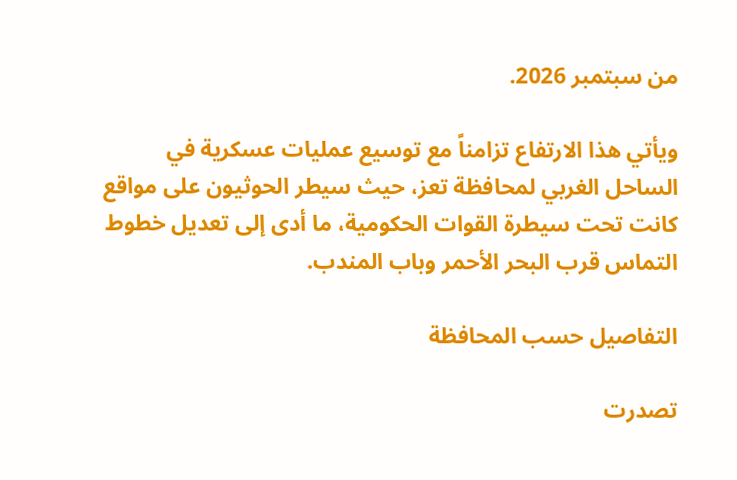من سبتمبر 2026.

ويأتي هذا الارتفاع تزامناً مع توسيع عمليات عسكرية في الساحل الغربي لمحافظة تعز، حيث سيطر الحوثيون على مواقع كانت تحت سيطرة القوات الحكومية، ما أدى إلى تعديل خطوط التماس قرب البحر الأحمر وباب المندب.

التفاصيل حسب المحافظة

تصدرت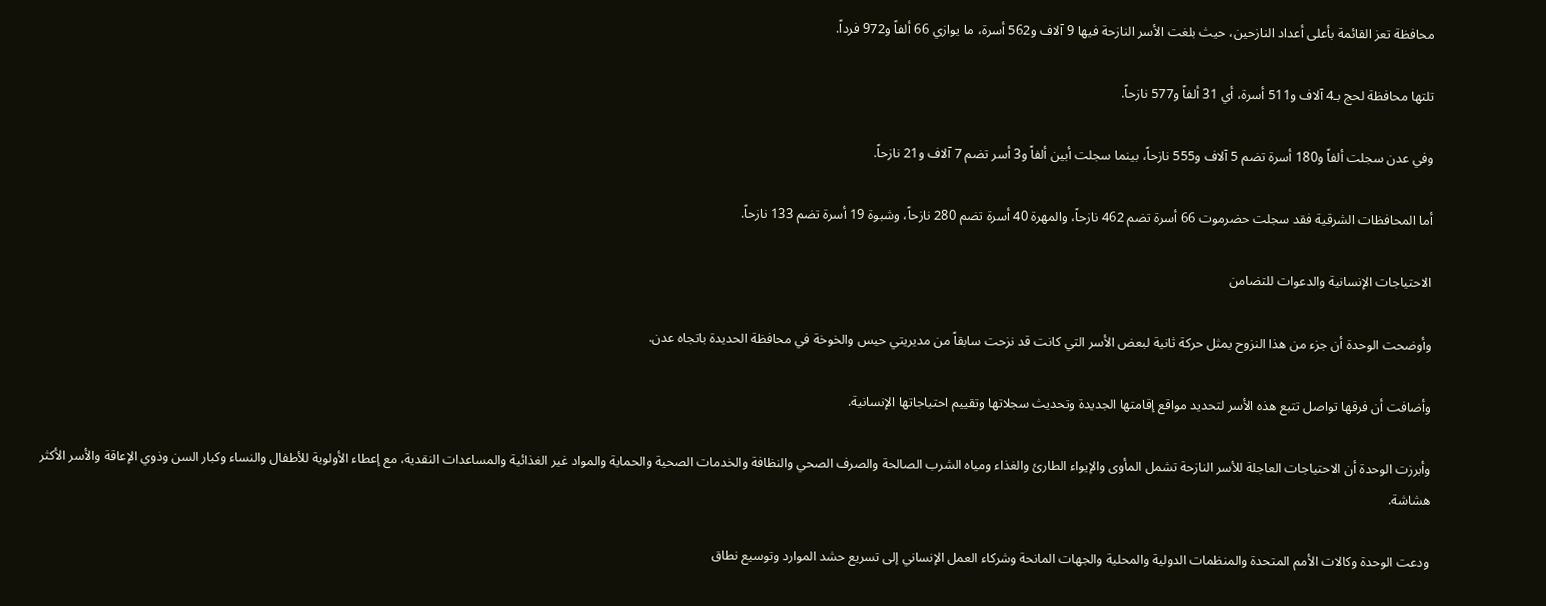محافظة تعز القائمة بأعلى أعداد النازحين، حيث بلغت الأسر النازحة فيها 9 آلاف و562 أسرة، ما يوازي 66 ألفاً و972 فرداً.

تلتها محافظة لحج بـ4 آلاف و511 أسرة، أي 31 ألفاً و577 نازحاً.

وفي عدن سجلت ألفاً و180 أسرة تضم 5 آلاف و555 نازحاً، بينما سجلت أبين ألفاً و3 أسر تضم 7 آلاف و21 نازحاً.

أما المحافظات الشرقية فقد سجلت حضرموت 66 أسرة تضم 462 نازحاً، والمهرة 40 أسرة تضم 280 نازحاً، وشبوة 19 أسرة تضم 133 نازحاً.

الاحتياجات الإنسانية والدعوات للتضامن

وأوضحت الوحدة أن جزء من هذا النزوح يمثل حركة ثانية لبعض الأسر التي كانت قد نزحت سابقاً من مديريتي حيس والخوخة في محافظة الحديدة باتجاه عدن.

وأضافت أن فرقها تواصل تتبع هذه الأسر لتحديد مواقع إقامتها الجديدة وتحديث سجلاتها وتقييم احتياجاتها الإنسانية.

وأبرزت الوحدة أن الاحتياجات العاجلة للأسر النازحة تشمل المأوى والإيواء الطارئ والغذاء ومياه الشرب الصالحة والصرف الصحي والنظافة والخدمات الصحية والحماية والمواد غير الغذائية والمساعدات النقدية، مع إعطاء الأولوية للأطفال والنساء وكبار السن وذوي الإعاقة والأسر الأكثر هشاشة.

ودعت الوحدة وكالات الأمم المتحدة والمنظمات الدولية والمحلية والجهات المانحة وشركاء العمل الإنساني إلى تسريع حشد الموارد وتوسيع نطاق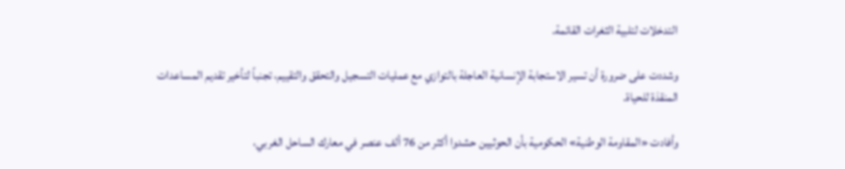التدخلات لتلبية الثغرات القائمة.

وشددت على ضرورة أن تسير الاستجابة الإنسانية العاجلة بالتوازي مع عمليات التسجيل والتحقق والتقييم، تجنباً لتأخير تقديم المساعدات المنقذة للحياة.

وأفادت «المقاومة الوطنية» الحكومية بأن الحوثيين حشدوا أكثر من 76 ألف عنصر في معارك الساحل الغربي،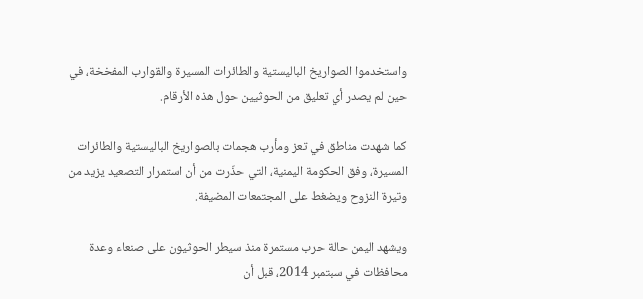واستخدموا الصواريخ الباليستية والطائرات المسيرة والقوارب المفخخة، في حين لم يصدر أي تعليق من الحوثيين حول هذه الأرقام.

كما شهدت مناطق في تعز ومأرب هجمات بالصواريخ الباليستية والطائرات المسيرة، وفق الحكومة اليمنية، التي حذّرت من أن استمرار التصعيد يزيد من وتيرة النزوح ويضغط على المجتمعات المضيفة.

ويشهد اليمن حالة حرب مستمرة منذ سيطر الحوثيون على صنعاء وعدة محافظات في سبتمبر 2014، قبل أن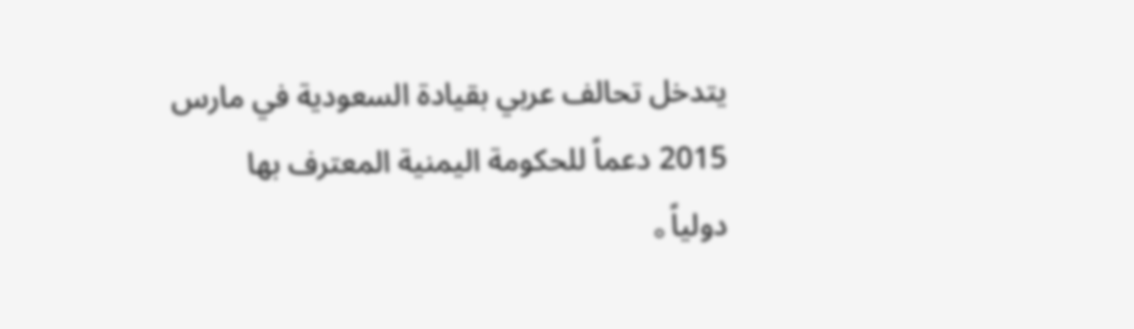يتدخل تحالف عربي بقيادة السعودية في مارس 2015 دعماً للحكومة اليمنية المعترف بها دولياً。